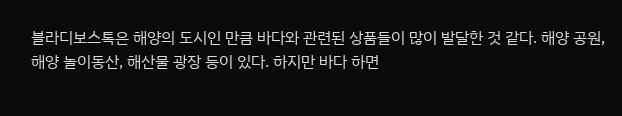블라디보스톡은 해양의 도시인 만큼 바다와 관련된 상품들이 많이 발달한 것 같다. 해양 공원, 해양 놀이동산, 해산물 광장 등이 있다. 하지만 바다 하면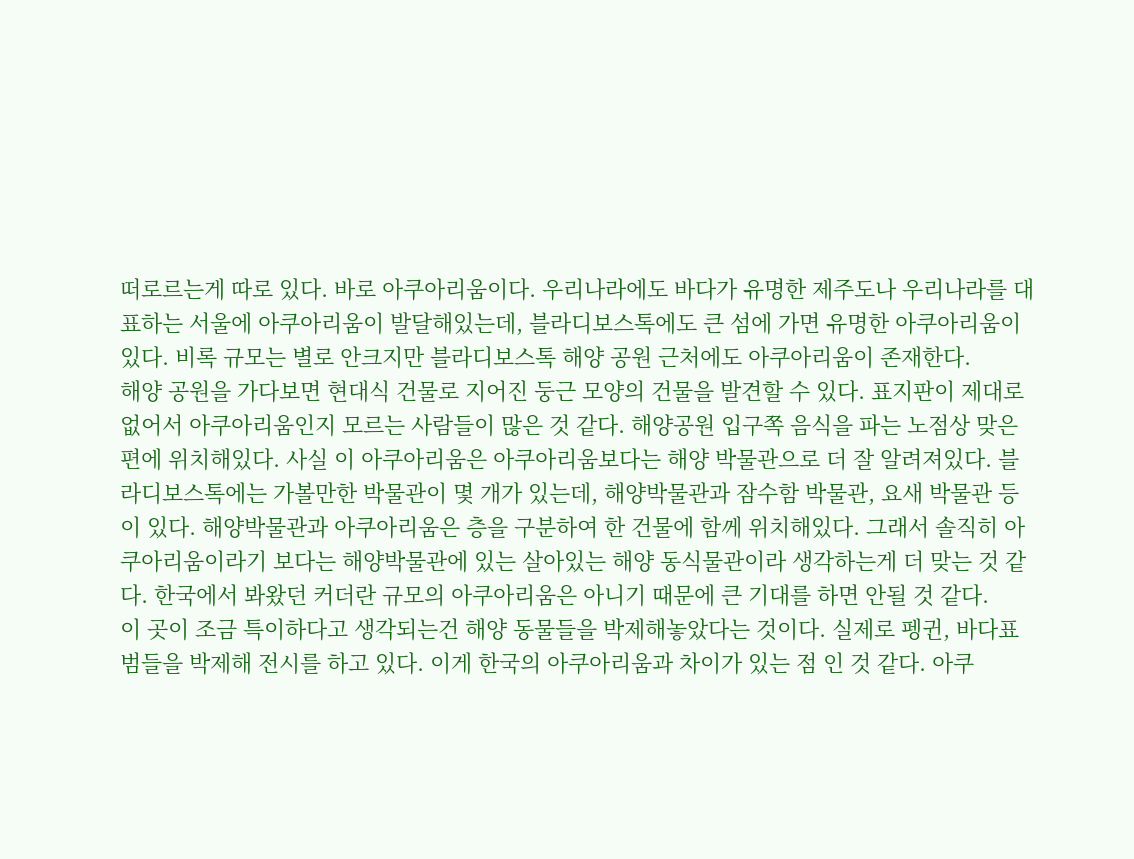떠로르는게 따로 있다. 바로 아쿠아리움이다. 우리나라에도 바다가 유명한 제주도나 우리나라를 대표하는 서울에 아쿠아리움이 발달해있는데, 블라디보스톡에도 큰 섬에 가면 유명한 아쿠아리움이 있다. 비록 규모는 별로 안크지만 블라디보스톡 해양 공원 근처에도 아쿠아리움이 존재한다.
해양 공원을 가다보면 현대식 건물로 지어진 둥근 모양의 건물을 발견할 수 있다. 표지판이 제대로 없어서 아쿠아리움인지 모르는 사람들이 많은 것 같다. 해양공원 입구쪽 음식을 파는 노점상 맞은편에 위치해있다. 사실 이 아쿠아리움은 아쿠아리움보다는 해양 박물관으로 더 잘 알려져있다. 블라디보스톡에는 가볼만한 박물관이 몇 개가 있는데, 해양박물관과 잠수함 박물관, 요새 박물관 등이 있다. 해양박물관과 아쿠아리움은 층을 구분하여 한 건물에 함께 위치해있다. 그래서 솔직히 아쿠아리움이라기 보다는 해양박물관에 있는 살아있는 해양 동식물관이라 생각하는게 더 맞는 것 같다. 한국에서 봐왔던 커더란 규모의 아쿠아리움은 아니기 때문에 큰 기대를 하면 안될 것 같다.
이 곳이 조금 특이하다고 생각되는건 해양 동물들을 박제해놓았다는 것이다. 실제로 펭귄, 바다표범들을 박제해 전시를 하고 있다. 이게 한국의 아쿠아리움과 차이가 있는 점 인 것 같다. 아쿠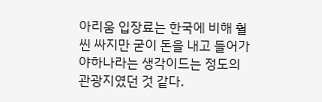아리움 입장료는 한국에 비해 훨씬 싸지만 굳이 돈을 내고 들어가야하나라는 생각이드는 정도의 관광지였던 것 같다.